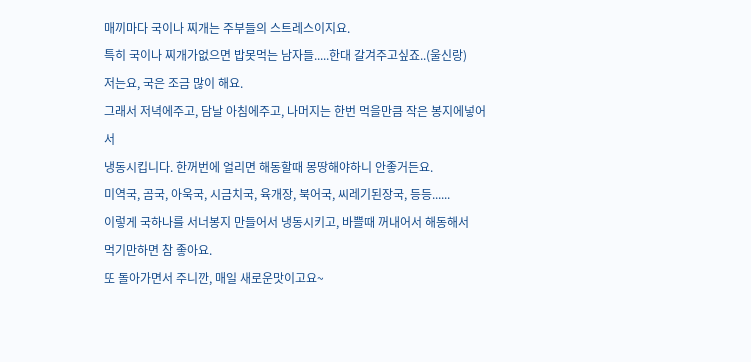매끼마다 국이나 찌개는 주부들의 스트레스이지요.
특히 국이나 찌개가없으면 밥못먹는 남자들.....한대 갈겨주고싶죠..(울신랑)
저는요, 국은 조금 많이 해요.
그래서 저녁에주고, 담날 아침에주고, 나머지는 한번 먹을만큼 작은 봉지에넣어서
냉동시킵니다. 한꺼번에 얼리면 해동할때 몽땅해야하니 안좋거든요.
미역국, 곰국, 아욱국, 시금치국, 육개장, 북어국, 씨레기된장국, 등등......
이렇게 국하나를 서너봉지 만들어서 냉동시키고, 바쁠때 꺼내어서 해동해서
먹기만하면 참 좋아요.
또 돌아가면서 주니깐, 매일 새로운맛이고요~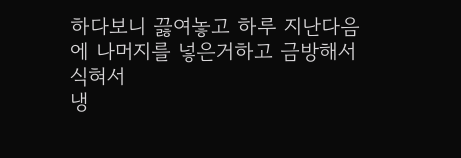하다보니 끓여놓고 하루 지난다음에 나머지를 넣은거하고 금방해서 식혀서
냉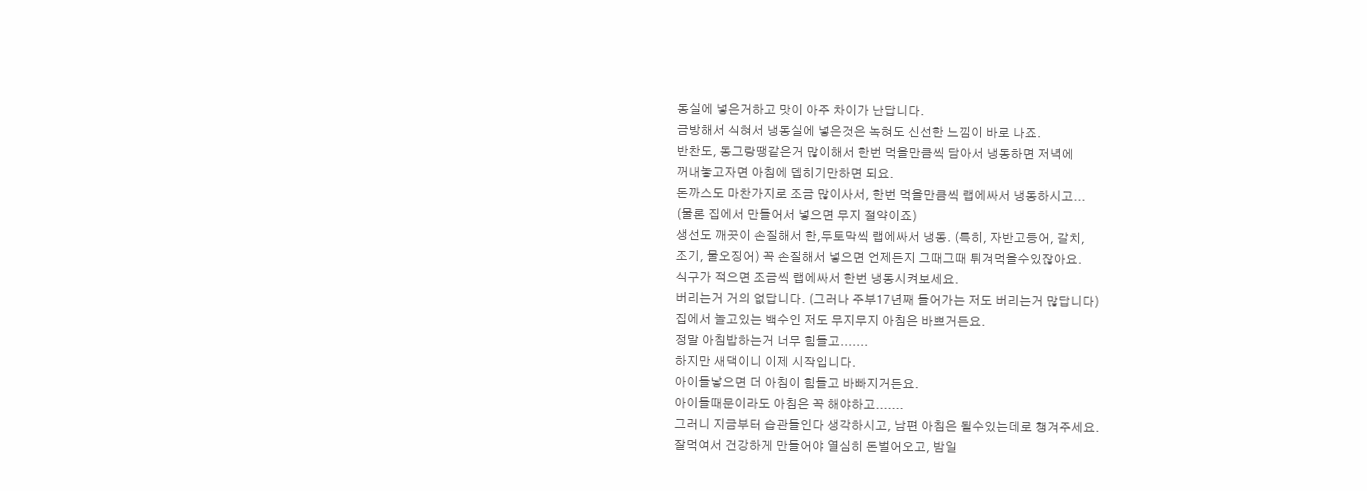동실에 넣은거하고 맛이 아주 차이가 난답니다.
금방해서 식혀서 냉동실에 넣은것은 녹혀도 신선한 느낌이 바로 나죠.
반찬도, 동그랑땡같은거 많이해서 한번 먹을만큼씩 담아서 냉동하면 저녁에
꺼내놓고자면 아침에 뎁히기만하면 되요.
돈까스도 마찬가지로 조금 많이사서, 한번 먹을만큼씩 랩에싸서 냉동하시고...
(물론 집에서 만들어서 넣으면 무지 절약이죠)
생선도 깨끗이 손질해서 한,두토막씩 랩에싸서 냉동. (특히, 자반고등어, 갈치,
조기, 물오징어) 꼭 손질해서 넣으면 언제든지 그때그때 튀겨먹을수있잖아요.
식구가 적으면 조금씩 랩에싸서 한번 냉동시켜보세요.
버리는거 거의 없답니다. (그러나 주부17년째 들어가는 저도 버리는거 많답니다)
집에서 놀고있는 백수인 저도 무지무지 아침은 바쁘거든요.
정말 아침밥하는거 너무 힘들고.......
하지만 새댁이니 이제 시작입니다.
아이들낳으면 더 아침이 힘들고 바빠지거든요.
아이들때문이라도 아침은 꼭 해야하고.......
그러니 지금부터 습관들인다 생각하시고, 남편 아침은 될수있는데로 챙겨주세요.
잘먹여서 건강하게 만들어야 열심히 돈벌어오고, 밤일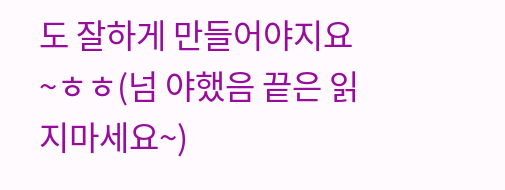도 잘하게 만들어야지요~ㅎㅎ(넘 야했음 끝은 읽지마세요~)